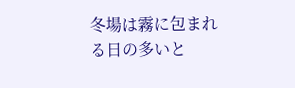冬場は霧に包まれる日の多いと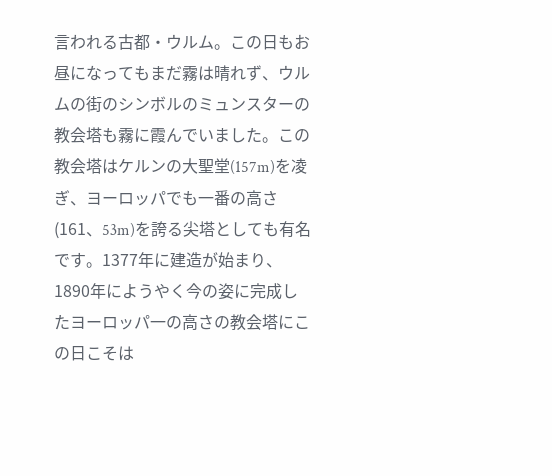言われる古都・ウルム。この日もお昼になってもまだ霧は晴れず、ウルムの街のシンボルのミュンスターの教会塔も霧に霞んでいました。この教会塔はケルンの大聖堂(157m)を凌ぎ、ヨーロッパでも一番の高さ(161、53m)を誇る尖塔としても有名です。1377年に建造が始まり、1890年にようやく今の姿に完成したヨーロッパ一の高さの教会塔にこの日こそは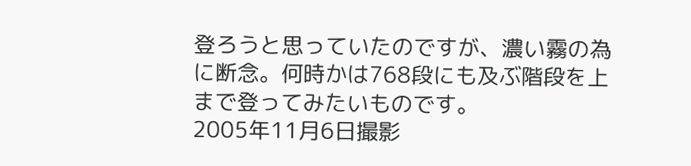登ろうと思っていたのですが、濃い霧の為に断念。何時かは768段にも及ぶ階段を上まで登ってみたいものです。
2005年11月6日撮影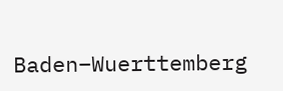Baden−Wuerttemberg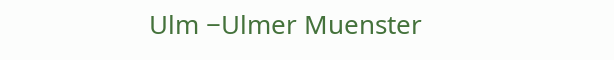Ulm −Ulmer Muenster